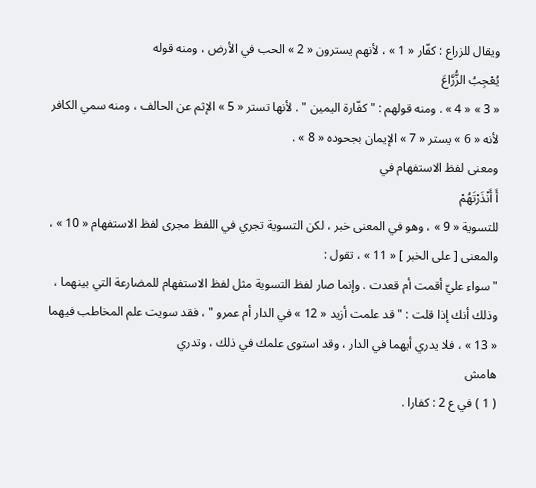ويقال للزراع : كفّار « 1 » ، لأنهم يسترون « 2 » الحب في الأرض ، ومنه قوله
يُعْجِبُ الزُّرَّاعَ
« 3 » « 4 » . ومنه قولهم : " كفّارة اليمين " . لأنها تستر « 5 » الإثم عن الحالف ، ومنه سمي الكافر لأنه « 6 » يستر « 7 » الإيمان بجحوده « 8 » .
ومعنى لفظ الاستفهام في
أَ أَنْذَرْتَهُمْ
للتسوية « 9 » ، وهو في المعنى خبر ، لكن التسوية تجري في اللفظ مجرى لفظ الاستفهام « 10 » ، والمعنى [ على الخبر ] « 11 » ، تقول :
" سواء عليّ أقمت أم قعدت . وإنما صار لفظ التسوية مثل لفظ الاستفهام للمضارعة التي بينهما ، وذلك أنك إذا قلت : " قد علمت أزيد « 12 » في الدار أم عمرو " ، فقد سويت علم المخاطب فيهما « 13 » ، فلا يدري أيهما في الدار ، وقد استوى علمك في ذلك ، وتدري
هامش
( 1 ) في ع 2 : كفارا .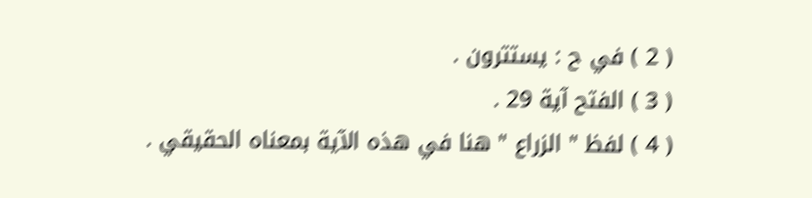( 2 ) في ح : يستترون .
( 3 ) الفتح آية 29 .
( 4 ) لفظ " الزراع " هنا في هذه الآية بمعناه الحقيقي .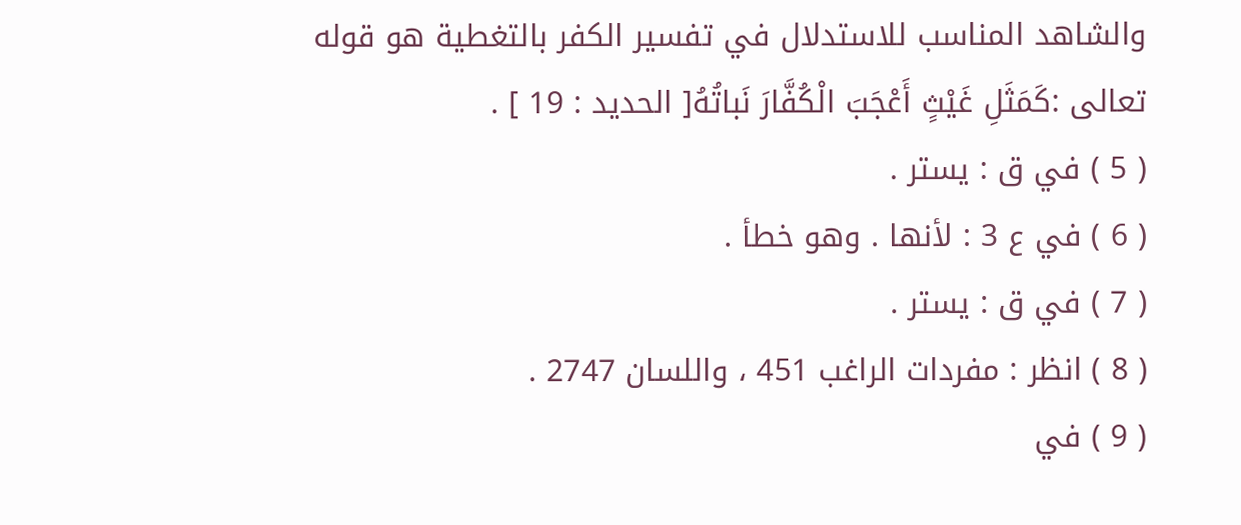والشاهد المناسب للاستدلال في تفسير الكفر بالتغطية هو قوله تعالى :كَمَثَلِ غَيْثٍ أَعْجَبَ الْكُفَّارَ نَباتُهُ[ الحديد : 19 ] .
( 5 ) في ق : يستر .
( 6 ) في ع 3 : لأنها . وهو خطأ .
( 7 ) في ق : يستر .
( 8 ) انظر : مفردات الراغب 451 ، واللسان 2747 .
( 9 ) في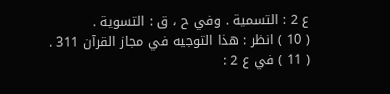ع 2 : التسمية . وفي ح ، ق : التسوية .
( 10 ) انظر : هذا التوجيه في مجاز القرآن 311 .
( 11 ) في ع 2 :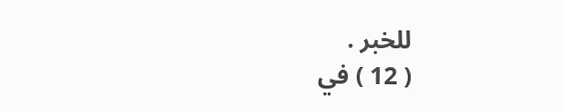للخبر .
( 12 ) في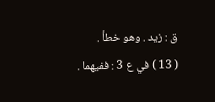ق : زيد . وهو خطأ .
( 13 ) في ع 3 : ففيهما .